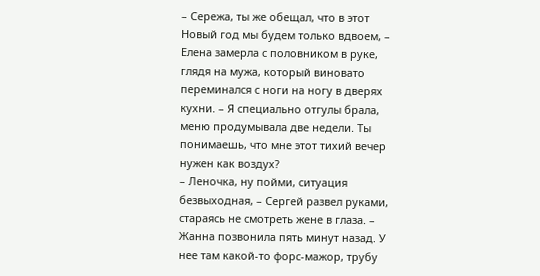– Сережа, ты же обещал, что в этот Новый год мы будем только вдвоем, – Елена замерла с половником в руке, глядя на мужа, который виновато переминался с ноги на ногу в дверях кухни. – Я специально отгулы брала, меню продумывала две недели. Ты понимаешь, что мне этот тихий вечер нужен как воздух?
– Леночка, ну пойми, ситуация безвыходная, – Сергей развел руками, стараясь не смотреть жене в глаза. – Жанна позвонила пять минут назад. У нее там какой-то форс-мажор, трубу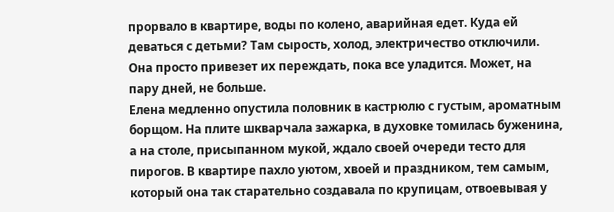прорвало в квартире, воды по колено, аварийная едет. Куда ей деваться с детьми? Там сырость, холод, электричество отключили. Она просто привезет их переждать, пока все уладится. Может, на пару дней, не больше.
Елена медленно опустила половник в кастрюлю с густым, ароматным борщом. На плите шкварчала зажарка, в духовке томилась буженина, а на столе, присыпанном мукой, ждало своей очереди тесто для пирогов. В квартире пахло уютом, хвоей и праздником, тем самым, который она так старательно создавала по крупицам, отвоевывая у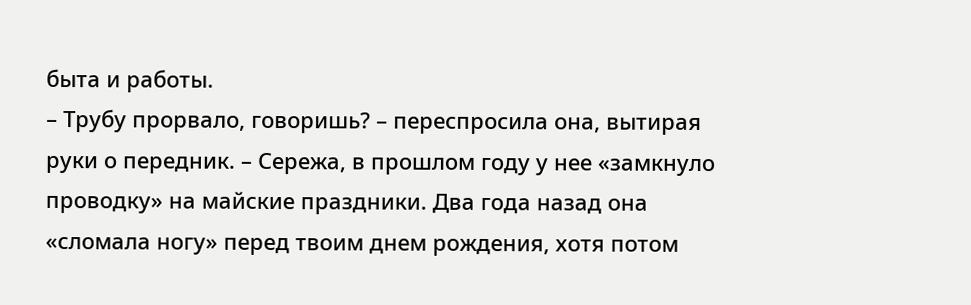быта и работы.
– Трубу прорвало, говоришь? – переспросила она, вытирая руки о передник. – Сережа, в прошлом году у нее «замкнуло проводку» на майские праздники. Два года назад она «сломала ногу» перед твоим днем рождения, хотя потом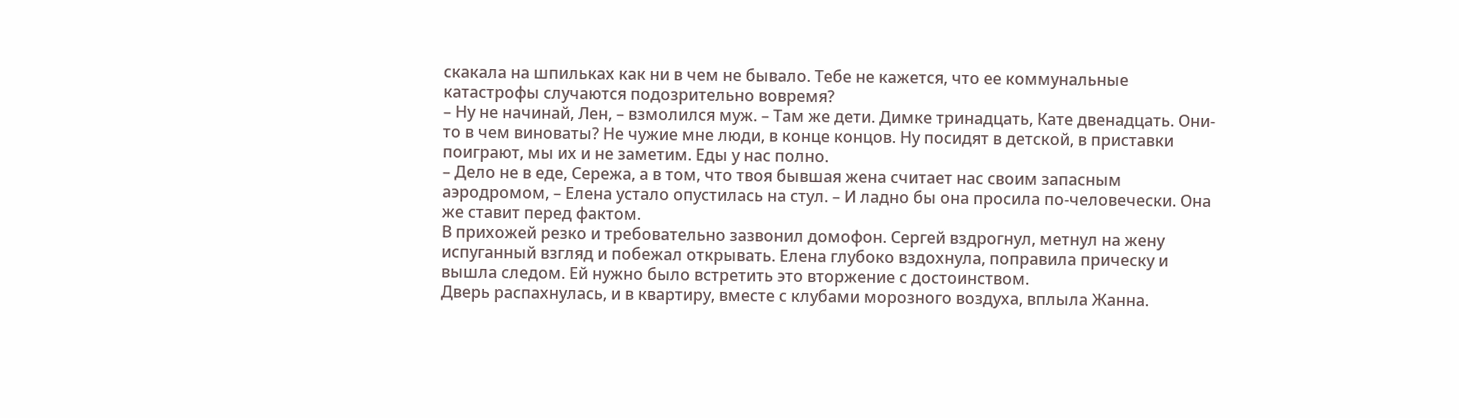скакала на шпильках как ни в чем не бывало. Тебе не кажется, что ее коммунальные катастрофы случаются подозрительно вовремя?
– Ну не начинай, Лен, – взмолился муж. – Там же дети. Димке тринадцать, Кате двенадцать. Они-то в чем виноваты? Не чужие мне люди, в конце концов. Ну посидят в детской, в приставки поиграют, мы их и не заметим. Еды у нас полно.
– Дело не в еде, Сережа, а в том, что твоя бывшая жена считает нас своим запасным аэродромом, – Елена устало опустилась на стул. – И ладно бы она просила по-человечески. Она же ставит перед фактом.
В прихожей резко и требовательно зазвонил домофон. Сергей вздрогнул, метнул на жену испуганный взгляд и побежал открывать. Елена глубоко вздохнула, поправила прическу и вышла следом. Ей нужно было встретить это вторжение с достоинством.
Дверь распахнулась, и в квартиру, вместе с клубами морозного воздуха, вплыла Жанна.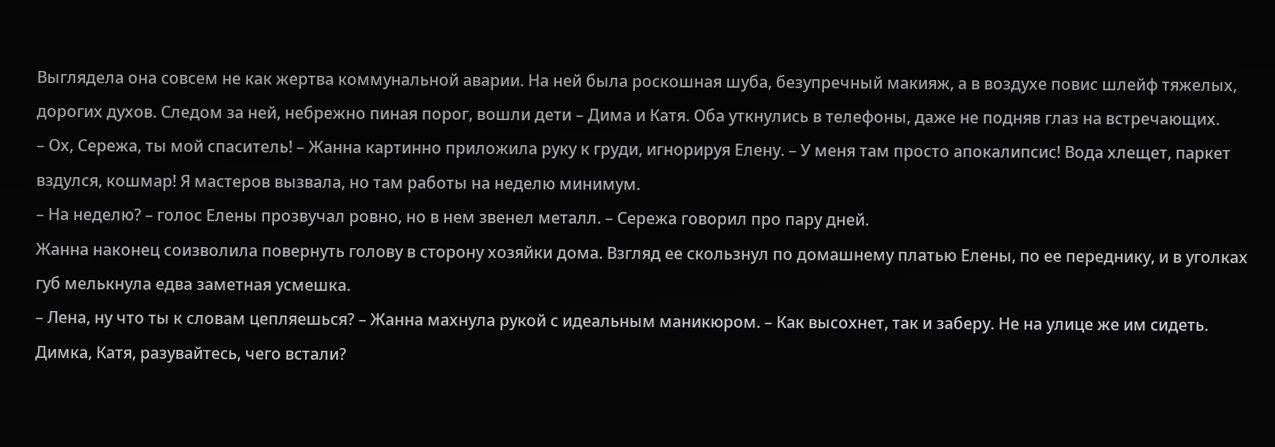Выглядела она совсем не как жертва коммунальной аварии. На ней была роскошная шуба, безупречный макияж, а в воздухе повис шлейф тяжелых, дорогих духов. Следом за ней, небрежно пиная порог, вошли дети – Дима и Катя. Оба уткнулись в телефоны, даже не подняв глаз на встречающих.
– Ох, Сережа, ты мой спаситель! – Жанна картинно приложила руку к груди, игнорируя Елену. – У меня там просто апокалипсис! Вода хлещет, паркет вздулся, кошмар! Я мастеров вызвала, но там работы на неделю минимум.
– На неделю? – голос Елены прозвучал ровно, но в нем звенел металл. – Сережа говорил про пару дней.
Жанна наконец соизволила повернуть голову в сторону хозяйки дома. Взгляд ее скользнул по домашнему платью Елены, по ее переднику, и в уголках губ мелькнула едва заметная усмешка.
– Лена, ну что ты к словам цепляешься? – Жанна махнула рукой с идеальным маникюром. – Как высохнет, так и заберу. Не на улице же им сидеть. Димка, Катя, разувайтесь, чего встали?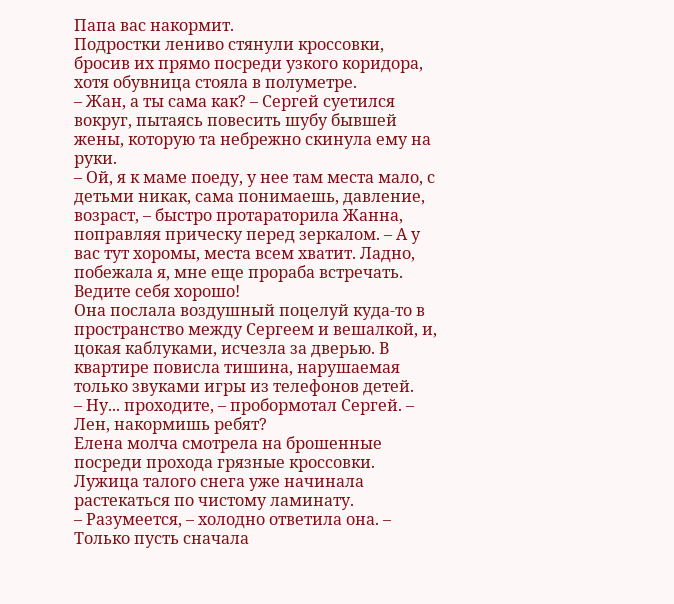Папа вас накормит.
Подростки лениво стянули кроссовки, бросив их прямо посреди узкого коридора, хотя обувница стояла в полуметре.
– Жан, а ты сама как? – Сергей суетился вокруг, пытаясь повесить шубу бывшей жены, которую та небрежно скинула ему на руки.
– Ой, я к маме поеду, у нее там места мало, с детьми никак, сама понимаешь, давление, возраст, – быстро протараторила Жанна, поправляя прическу перед зеркалом. – А у вас тут хоромы, места всем хватит. Ладно, побежала я, мне еще прораба встречать. Ведите себя хорошо!
Она послала воздушный поцелуй куда-то в пространство между Сергеем и вешалкой, и, цокая каблуками, исчезла за дверью. В квартире повисла тишина, нарушаемая только звуками игры из телефонов детей.
– Ну... проходите, – пробормотал Сергей. – Лен, накормишь ребят?
Елена молча смотрела на брошенные посреди прохода грязные кроссовки. Лужица талого снега уже начинала растекаться по чистому ламинату.
– Разумеется, – холодно ответила она. – Только пусть сначала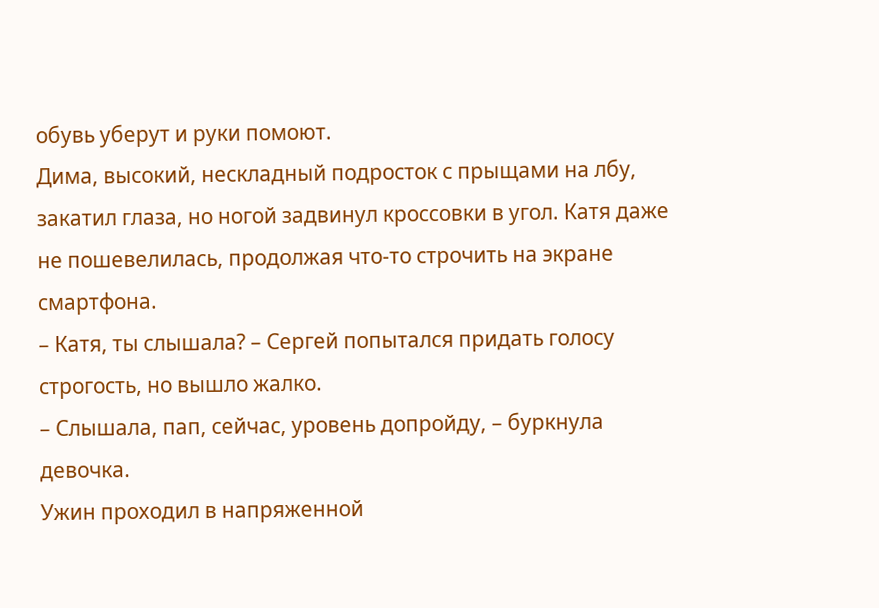обувь уберут и руки помоют.
Дима, высокий, нескладный подросток с прыщами на лбу, закатил глаза, но ногой задвинул кроссовки в угол. Катя даже не пошевелилась, продолжая что-то строчить на экране смартфона.
– Катя, ты слышала? – Сергей попытался придать голосу строгость, но вышло жалко.
– Слышала, пап, сейчас, уровень допройду, – буркнула девочка.
Ужин проходил в напряженной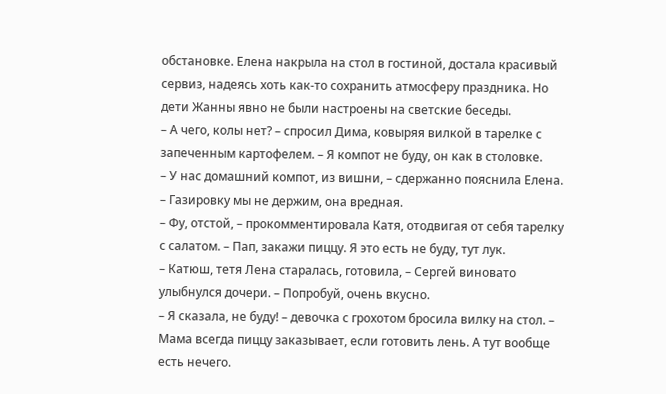обстановке. Елена накрыла на стол в гостиной, достала красивый сервиз, надеясь хоть как-то сохранить атмосферу праздника. Но дети Жанны явно не были настроены на светские беседы.
– А чего, колы нет? – спросил Дима, ковыряя вилкой в тарелке с запеченным картофелем. – Я компот не буду, он как в столовке.
– У нас домашний компот, из вишни, – сдержанно пояснила Елена. – Газировку мы не держим, она вредная.
– Фу, отстой, – прокомментировала Катя, отодвигая от себя тарелку с салатом. – Пап, закажи пиццу. Я это есть не буду, тут лук.
– Катюш, тетя Лена старалась, готовила, – Сергей виновато улыбнулся дочери. – Попробуй, очень вкусно.
– Я сказала, не буду! – девочка с грохотом бросила вилку на стол. – Мама всегда пиццу заказывает, если готовить лень. А тут вообще есть нечего.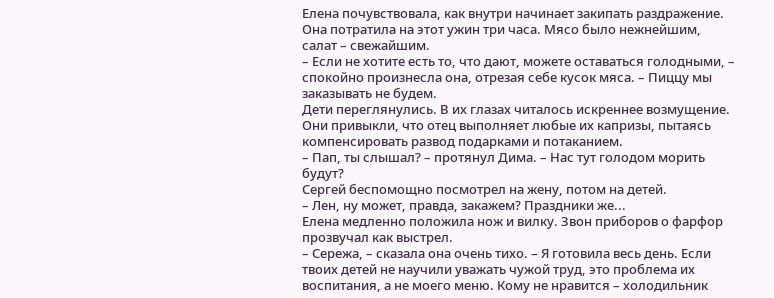Елена почувствовала, как внутри начинает закипать раздражение. Она потратила на этот ужин три часа. Мясо было нежнейшим, салат – свежайшим.
– Если не хотите есть то, что дают, можете оставаться голодными, – спокойно произнесла она, отрезая себе кусок мяса. – Пиццу мы заказывать не будем.
Дети переглянулись. В их глазах читалось искреннее возмущение. Они привыкли, что отец выполняет любые их капризы, пытаясь компенсировать развод подарками и потаканием.
– Пап, ты слышал? – протянул Дима. – Нас тут голодом морить будут?
Сергей беспомощно посмотрел на жену, потом на детей.
– Лен, ну может, правда, закажем? Праздники же...
Елена медленно положила нож и вилку. Звон приборов о фарфор прозвучал как выстрел.
– Сережа, – сказала она очень тихо. – Я готовила весь день. Если твоих детей не научили уважать чужой труд, это проблема их воспитания, а не моего меню. Кому не нравится – холодильник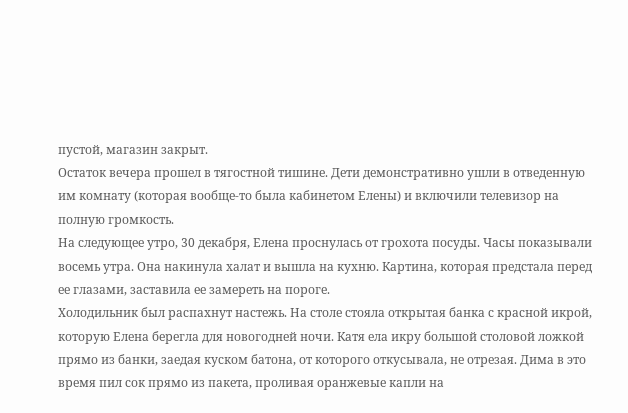пустой, магазин закрыт.
Остаток вечера прошел в тягостной тишине. Дети демонстративно ушли в отведенную им комнату (которая вообще-то была кабинетом Елены) и включили телевизор на полную громкость.
На следующее утро, 30 декабря, Елена проснулась от грохота посуды. Часы показывали восемь утра. Она накинула халат и вышла на кухню. Картина, которая предстала перед ее глазами, заставила ее замереть на пороге.
Холодильник был распахнут настежь. На столе стояла открытая банка с красной икрой, которую Елена берегла для новогодней ночи. Катя ела икру большой столовой ложкой прямо из банки, заедая куском батона, от которого откусывала, не отрезая. Дима в это время пил сок прямо из пакета, проливая оранжевые капли на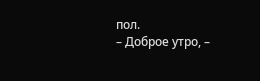пол.
– Доброе утро, –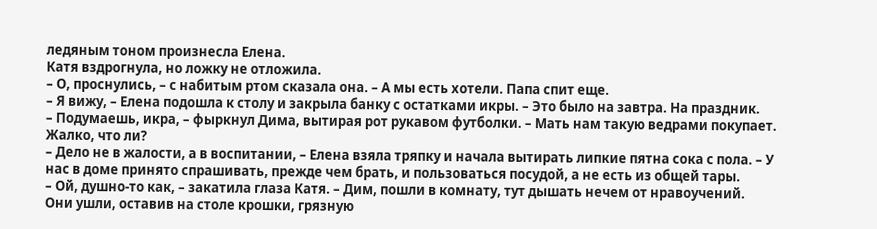ледяным тоном произнесла Елена.
Катя вздрогнула, но ложку не отложила.
– О, проснулись, – с набитым ртом сказала она. – А мы есть хотели. Папа спит еще.
– Я вижу, – Елена подошла к столу и закрыла банку с остатками икры. – Это было на завтра. На праздник.
– Подумаешь, икра, – фыркнул Дима, вытирая рот рукавом футболки. – Мать нам такую ведрами покупает. Жалко, что ли?
– Дело не в жалости, а в воспитании, – Елена взяла тряпку и начала вытирать липкие пятна сока с пола. – У нас в доме принято спрашивать, прежде чем брать, и пользоваться посудой, а не есть из общей тары.
– Ой, душно-то как, – закатила глаза Катя. – Дим, пошли в комнату, тут дышать нечем от нравоучений.
Они ушли, оставив на столе крошки, грязную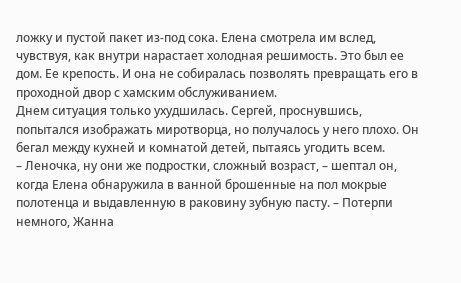ложку и пустой пакет из-под сока. Елена смотрела им вслед, чувствуя, как внутри нарастает холодная решимость. Это был ее дом. Ее крепость. И она не собиралась позволять превращать его в проходной двор с хамским обслуживанием.
Днем ситуация только ухудшилась. Сергей, проснувшись, попытался изображать миротворца, но получалось у него плохо. Он бегал между кухней и комнатой детей, пытаясь угодить всем.
– Леночка, ну они же подростки, сложный возраст, – шептал он, когда Елена обнаружила в ванной брошенные на пол мокрые полотенца и выдавленную в раковину зубную пасту. – Потерпи немного, Жанна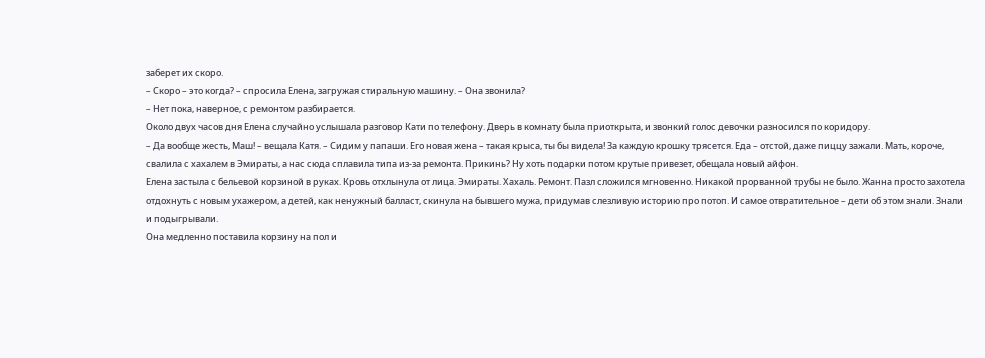заберет их скоро.
– Скоро – это когда? – спросила Елена, загружая стиральную машину. – Она звонила?
– Нет пока, наверное, с ремонтом разбирается.
Около двух часов дня Елена случайно услышала разговор Кати по телефону. Дверь в комнату была приоткрыта, и звонкий голос девочки разносился по коридору.
– Да вообще жесть, Маш! – вещала Катя. – Сидим у папаши. Его новая жена – такая крыса, ты бы видела! За каждую крошку трясется. Еда – отстой, даже пиццу зажали. Мать, короче, свалила с хахалем в Эмираты, а нас сюда сплавила типа из-за ремонта. Прикинь? Ну хоть подарки потом крутые привезет, обещала новый айфон.
Елена застыла с бельевой корзиной в руках. Кровь отхлынула от лица. Эмираты. Хахаль. Ремонт. Пазл сложился мгновенно. Никакой прорванной трубы не было. Жанна просто захотела отдохнуть с новым ухажером, а детей, как ненужный балласт, скинула на бывшего мужа, придумав слезливую историю про потоп. И самое отвратительное – дети об этом знали. Знали и подыгрывали.
Она медленно поставила корзину на пол и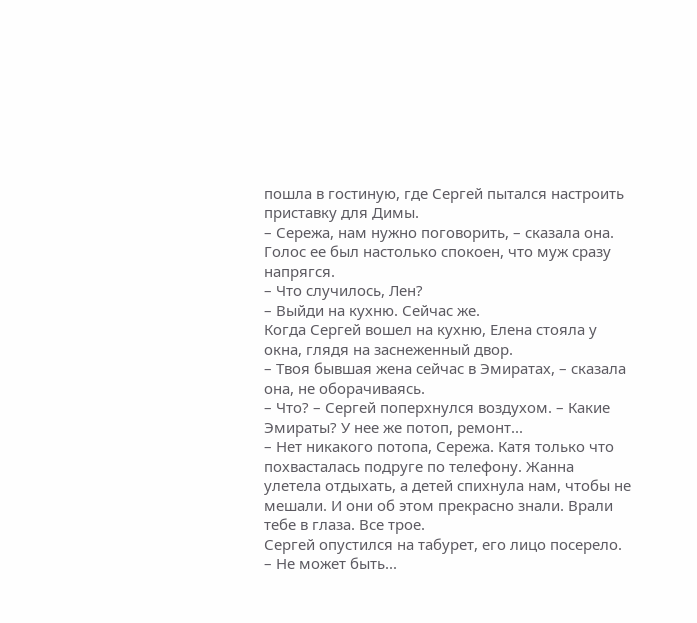пошла в гостиную, где Сергей пытался настроить приставку для Димы.
– Сережа, нам нужно поговорить, – сказала она. Голос ее был настолько спокоен, что муж сразу напрягся.
– Что случилось, Лен?
– Выйди на кухню. Сейчас же.
Когда Сергей вошел на кухню, Елена стояла у окна, глядя на заснеженный двор.
– Твоя бывшая жена сейчас в Эмиратах, – сказала она, не оборачиваясь.
– Что? – Сергей поперхнулся воздухом. – Какие Эмираты? У нее же потоп, ремонт...
– Нет никакого потопа, Сережа. Катя только что похвасталась подруге по телефону. Жанна улетела отдыхать, а детей спихнула нам, чтобы не мешали. И они об этом прекрасно знали. Врали тебе в глаза. Все трое.
Сергей опустился на табурет, его лицо посерело.
– Не может быть...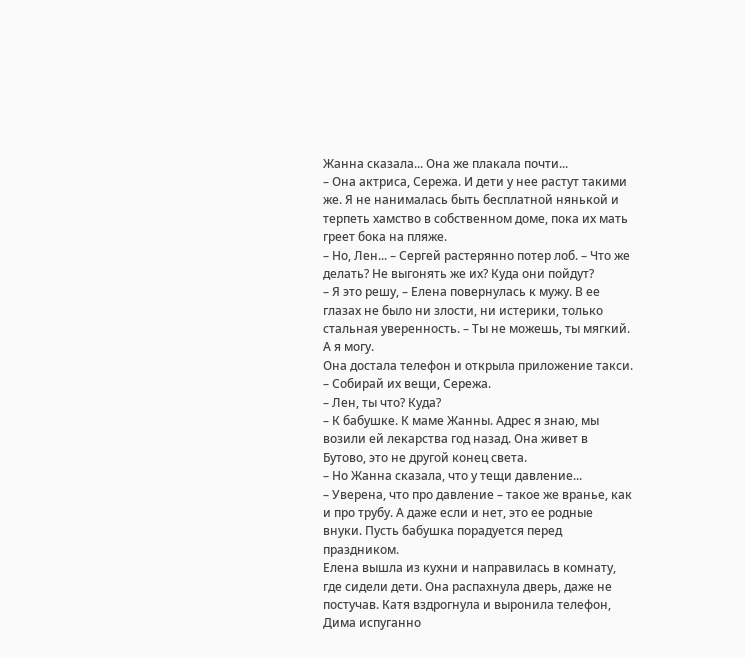Жанна сказала... Она же плакала почти...
– Она актриса, Сережа. И дети у нее растут такими же. Я не нанималась быть бесплатной нянькой и терпеть хамство в собственном доме, пока их мать греет бока на пляже.
– Но, Лен... – Сергей растерянно потер лоб. – Что же делать? Не выгонять же их? Куда они пойдут?
– Я это решу, – Елена повернулась к мужу. В ее глазах не было ни злости, ни истерики, только стальная уверенность. – Ты не можешь, ты мягкий. А я могу.
Она достала телефон и открыла приложение такси.
– Собирай их вещи, Сережа.
– Лен, ты что? Куда?
– К бабушке. К маме Жанны. Адрес я знаю, мы возили ей лекарства год назад. Она живет в Бутово, это не другой конец света.
– Но Жанна сказала, что у тещи давление...
– Уверена, что про давление – такое же вранье, как и про трубу. А даже если и нет, это ее родные внуки. Пусть бабушка порадуется перед праздником.
Елена вышла из кухни и направилась в комнату, где сидели дети. Она распахнула дверь, даже не постучав. Катя вздрогнула и выронила телефон, Дима испуганно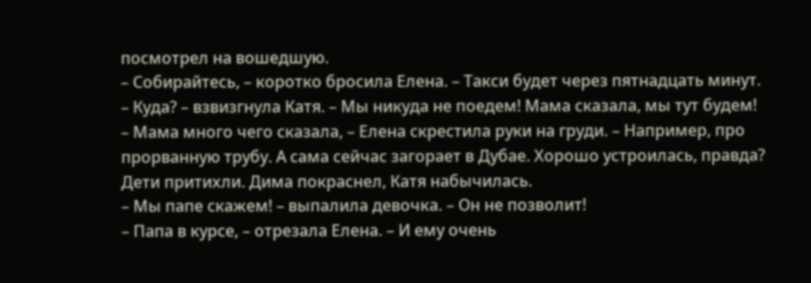посмотрел на вошедшую.
– Собирайтесь, – коротко бросила Елена. – Такси будет через пятнадцать минут.
– Куда? – взвизгнула Катя. – Мы никуда не поедем! Мама сказала, мы тут будем!
– Мама много чего сказала, – Елена скрестила руки на груди. – Например, про прорванную трубу. А сама сейчас загорает в Дубае. Хорошо устроилась, правда?
Дети притихли. Дима покраснел, Катя набычилась.
– Мы папе скажем! – выпалила девочка. – Он не позволит!
– Папа в курсе, – отрезала Елена. – И ему очень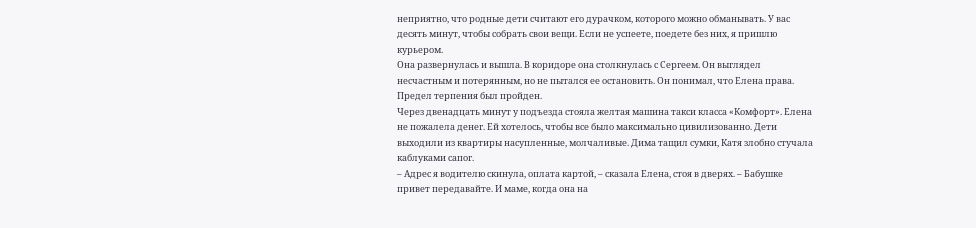неприятно, что родные дети считают его дурачком, которого можно обманывать. У вас десять минут, чтобы собрать свои вещи. Если не успеете, поедете без них, я пришлю курьером.
Она развернулась и вышла. В коридоре она столкнулась с Сергеем. Он выглядел несчастным и потерянным, но не пытался ее остановить. Он понимал, что Елена права. Предел терпения был пройден.
Через двенадцать минут у подъезда стояла желтая машина такси класса «Комфорт». Елена не пожалела денег. Ей хотелось, чтобы все было максимально цивилизованно. Дети выходили из квартиры насупленные, молчаливые. Дима тащил сумки, Катя злобно стучала каблуками сапог.
– Адрес я водителю скинула, оплата картой, – сказала Елена, стоя в дверях. – Бабушке привет передавайте. И маме, когда она на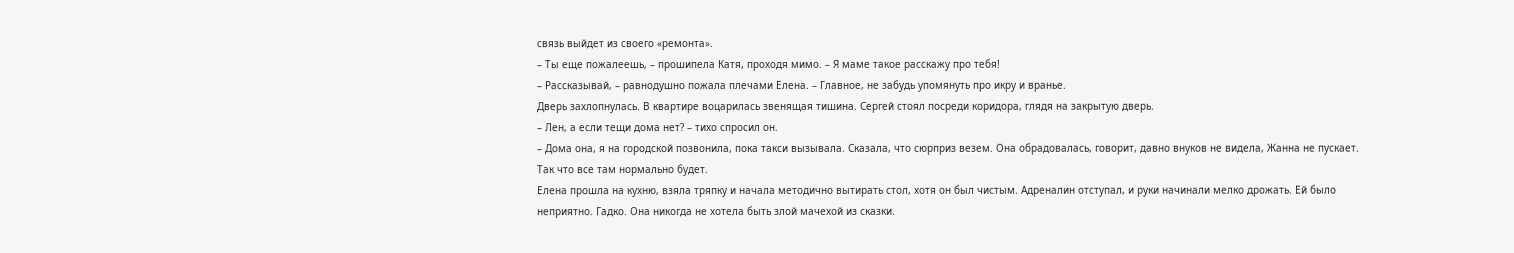связь выйдет из своего «ремонта».
– Ты еще пожалеешь, – прошипела Катя, проходя мимо. – Я маме такое расскажу про тебя!
– Рассказывай, – равнодушно пожала плечами Елена. – Главное, не забудь упомянуть про икру и вранье.
Дверь захлопнулась. В квартире воцарилась звенящая тишина. Сергей стоял посреди коридора, глядя на закрытую дверь.
– Лен, а если тещи дома нет? – тихо спросил он.
– Дома она, я на городской позвонила, пока такси вызывала. Сказала, что сюрприз везем. Она обрадовалась, говорит, давно внуков не видела, Жанна не пускает. Так что все там нормально будет.
Елена прошла на кухню, взяла тряпку и начала методично вытирать стол, хотя он был чистым. Адреналин отступал, и руки начинали мелко дрожать. Ей было неприятно. Гадко. Она никогда не хотела быть злой мачехой из сказки.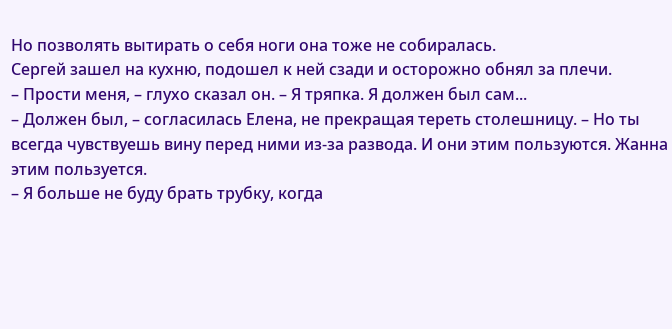Но позволять вытирать о себя ноги она тоже не собиралась.
Сергей зашел на кухню, подошел к ней сзади и осторожно обнял за плечи.
– Прости меня, – глухо сказал он. – Я тряпка. Я должен был сам...
– Должен был, – согласилась Елена, не прекращая тереть столешницу. – Но ты всегда чувствуешь вину перед ними из-за развода. И они этим пользуются. Жанна этим пользуется.
– Я больше не буду брать трубку, когда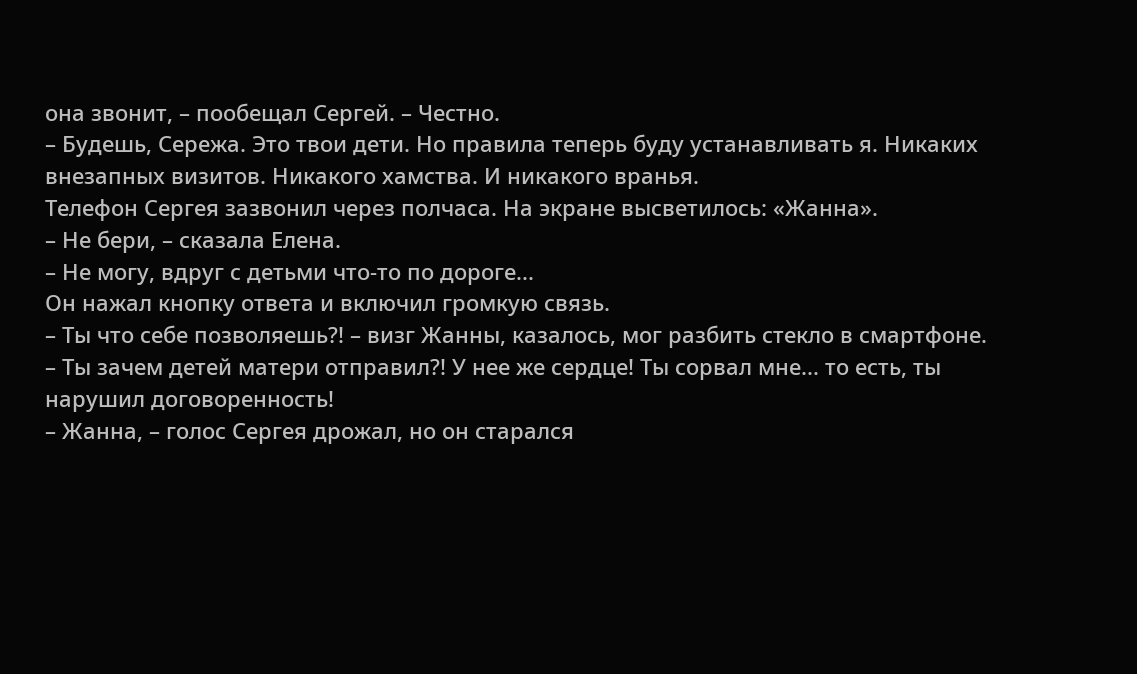она звонит, – пообещал Сергей. – Честно.
– Будешь, Сережа. Это твои дети. Но правила теперь буду устанавливать я. Никаких внезапных визитов. Никакого хамства. И никакого вранья.
Телефон Сергея зазвонил через полчаса. На экране высветилось: «Жанна».
– Не бери, – сказала Елена.
– Не могу, вдруг с детьми что-то по дороге...
Он нажал кнопку ответа и включил громкую связь.
– Ты что себе позволяешь?! – визг Жанны, казалось, мог разбить стекло в смартфоне. – Ты зачем детей матери отправил?! У нее же сердце! Ты сорвал мне... то есть, ты нарушил договоренность!
– Жанна, – голос Сергея дрожал, но он старался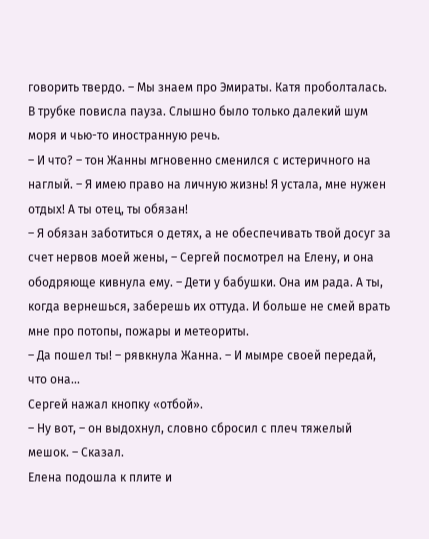говорить твердо. – Мы знаем про Эмираты. Катя проболталась.
В трубке повисла пауза. Слышно было только далекий шум моря и чью-то иностранную речь.
– И что? – тон Жанны мгновенно сменился с истеричного на наглый. – Я имею право на личную жизнь! Я устала, мне нужен отдых! А ты отец, ты обязан!
– Я обязан заботиться о детях, а не обеспечивать твой досуг за счет нервов моей жены, – Сергей посмотрел на Елену, и она ободряюще кивнула ему. – Дети у бабушки. Она им рада. А ты, когда вернешься, заберешь их оттуда. И больше не смей врать мне про потопы, пожары и метеориты.
– Да пошел ты! – рявкнула Жанна. – И мымре своей передай, что она...
Сергей нажал кнопку «отбой».
– Ну вот, – он выдохнул, словно сбросил с плеч тяжелый мешок. – Сказал.
Елена подошла к плите и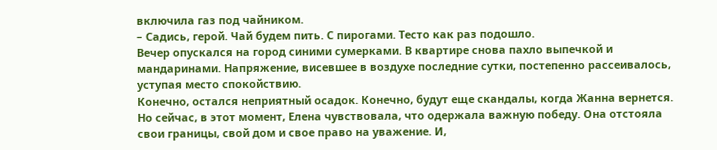включила газ под чайником.
– Садись, герой. Чай будем пить. С пирогами. Тесто как раз подошло.
Вечер опускался на город синими сумерками. В квартире снова пахло выпечкой и мандаринами. Напряжение, висевшее в воздухе последние сутки, постепенно рассеивалось, уступая место спокойствию.
Конечно, остался неприятный осадок. Конечно, будут еще скандалы, когда Жанна вернется. Но сейчас, в этот момент, Елена чувствовала, что одержала важную победу. Она отстояла свои границы, свой дом и свое право на уважение. И,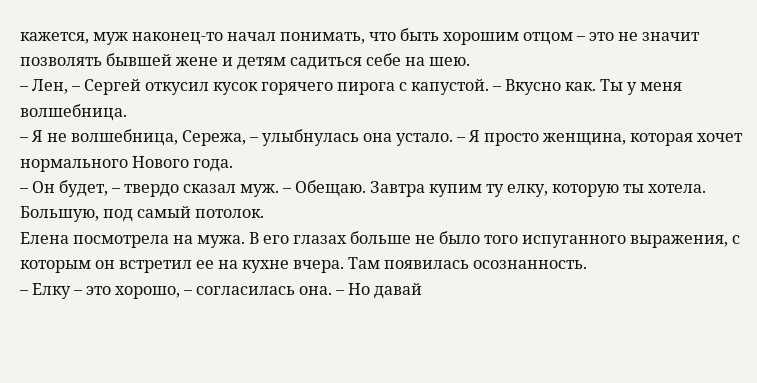кажется, муж наконец-то начал понимать, что быть хорошим отцом – это не значит позволять бывшей жене и детям садиться себе на шею.
– Лен, – Сергей откусил кусок горячего пирога с капустой. – Вкусно как. Ты у меня волшебница.
– Я не волшебница, Сережа, – улыбнулась она устало. – Я просто женщина, которая хочет нормального Нового года.
– Он будет, – твердо сказал муж. – Обещаю. Завтра купим ту елку, которую ты хотела. Большую, под самый потолок.
Елена посмотрела на мужа. В его глазах больше не было того испуганного выражения, с которым он встретил ее на кухне вчера. Там появилась осознанность.
– Елку – это хорошо, – согласилась она. – Но давай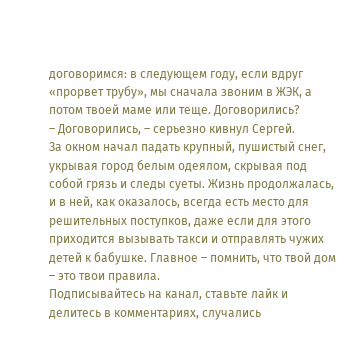договоримся: в следующем году, если вдруг «прорвет трубу», мы сначала звоним в ЖЭК, а потом твоей маме или теще. Договорились?
– Договорились, – серьезно кивнул Сергей.
За окном начал падать крупный, пушистый снег, укрывая город белым одеялом, скрывая под собой грязь и следы суеты. Жизнь продолжалась, и в ней, как оказалось, всегда есть место для решительных поступков, даже если для этого приходится вызывать такси и отправлять чужих детей к бабушке. Главное – помнить, что твой дом – это твои правила.
Подписывайтесь на канал, ставьте лайк и делитесь в комментариях, случались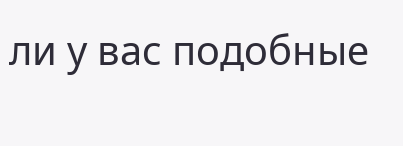ли у вас подобные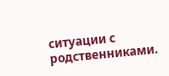ситуации с родственниками.